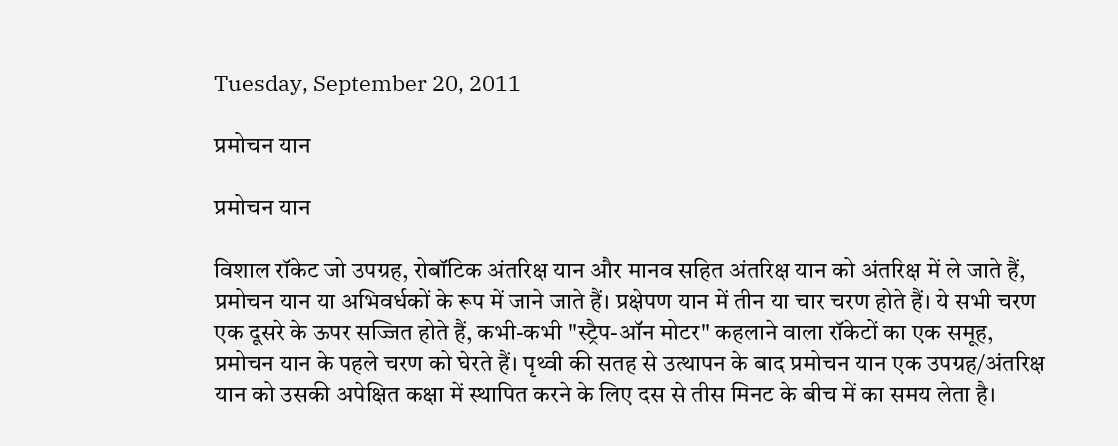Tuesday, September 20, 2011

प्रमोचन यान

प्रमोचन यान

विशाल रॉकेट जो उपग्रह, रोबॉटिक अंतरिक्ष यान और मानव सहित अंतरिक्ष यान को अंतरिक्ष में ले जाते हैं, प्रमोचन यान या अभिवर्धकों के रूप में जाने जाते हैं। प्रक्षेपण यान में तीन या चार चरण होते हैं। ये सभी चरण एक दूसरे के ऊपर सज्जित होते हैं, कभी-कभी "स्ट्रैप-ऑन मोटर" कहलाने वाला रॉकेटों का एक समूह, प्रमोचन यान के पहले चरण को घेरते हैं। पृथ्वी की सतह से उत्थापन के बाद प्रमोचन यान एक उपग्रह/अंतरिक्ष यान को उसकी अपेक्षित कक्षा में स्थापित करने के लिए दस से तीस मिनट के बीच में का समय लेता है।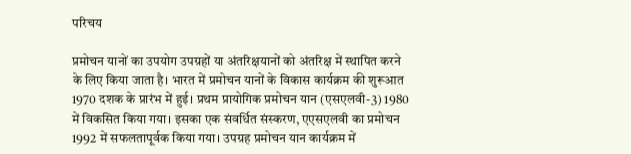परिचय

प्रमोचन यानों का उपयोग उपग्रहों या अंतरिक्षयानों को अंतरिक्ष में स्‍थापित करने के लिए किया जाता है। भारत में प्रमोचन यानों के विकास कार्यक्रम की शुरूआत 1970 दशक के प्रारंभ में हुई। प्रथम प्रायोगिक प्रमोचन यान (एसएलवी-3) 1980 में विकसित किया गया। इसका एक संवर्धित संस्‍करण, एएसएलवी का प्रमोचन 1992 में सफलतापूर्वक किया गया। उपग्रह प्रमोचन यान कार्यक्रम में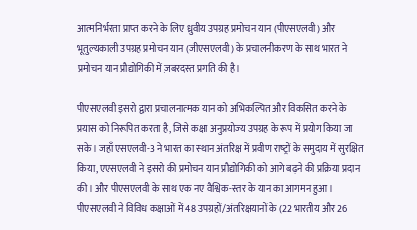आत्‍मनिर्भरता प्राप्‍त करने के लिए ध्रुवीय उपग्रह प्रमोचन यान (पीएसएलवी) और भूतुल्‍यकाली उपग्रह प्रमोचन यान (जीएसएलवी) के प्रचालनीकरण के साथ भारत ने प्रमोचन यान प्रौद्योगिकी में ज़बरदस्‍त प्रगति की है।

पीएसएलवी इसरो द्वारा प्रचालनात्‍मक यान को अभिकल्पित और विकसित करने के प्रयास को निरूपित करता है, जिसे कक्षा अनुप्रयोज्‍य उपग्रह के रूप में प्रयोग किया जा सके। जहाँ एसएलवी-3 ने भारत का स्‍थान अंतरिक्ष में प्रवीण राष्‍ट्रों के समुदाय में सुरक्षित किया, एएसएलवी ने इसरो की प्रमोचन यान प्रौद्योगिकी को आगे बढ़ने की प्रक्रिया प्रदान की। और पीएसएलवी के साथ एक नए वैश्विक-स्तर के यान का आगमन हुआ। पीएसएलवी ने विविध कक्षाओं में 48 उपग्रहों/अंतरिक्षयानों के (22 भारतीय और 26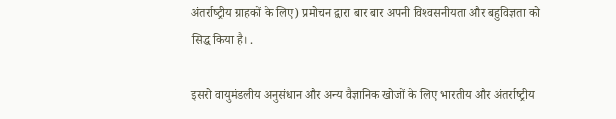अंतर्राष्‍ट्रीय ग्राहकों के लिए) प्रमोचन द्वारा बार बार अपनी विश्‍वसनीयता और बहुविज्ञता को सिद्ध किया है। .

इसरो वायुमंडलीय अनुसंधान और अन्‍य वैज्ञानिक खोजों के लिए भारतीय और अंतर्राष्‍ट्रीय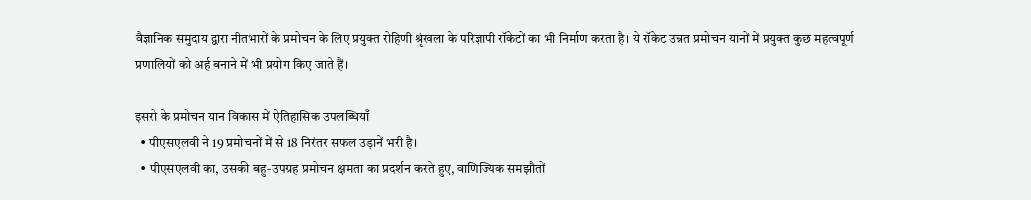वैज्ञानिक समुदाय द्वारा नीतभारों के प्रमोचन के लिए प्रयुक्‍त रोहिणी श्रृंखला के परिज्ञापी रॉकेटों का भी निर्माण करता है। ये रॉकेट उन्नत प्रमोचन यानों में प्रयुक्‍त कुछ महत्‍वपूर्ण प्रणालियों को अर्ह बनाने में भी प्रयोग किए जाते हैं।

इसरो के प्रमोचन यान विकास में ऐतिहासिक उपलब्धियाँ
  • पीएसएलवी ने 19 प्रमोचनों में से 18 निरंतर सफल उड़ानें भरी है।
  • पीएसएलवी का, उसकी बहु-उपग्रह प्रमोचन क्षमता का प्रदर्शन करते हुए, वाणिज्यिक समझौतों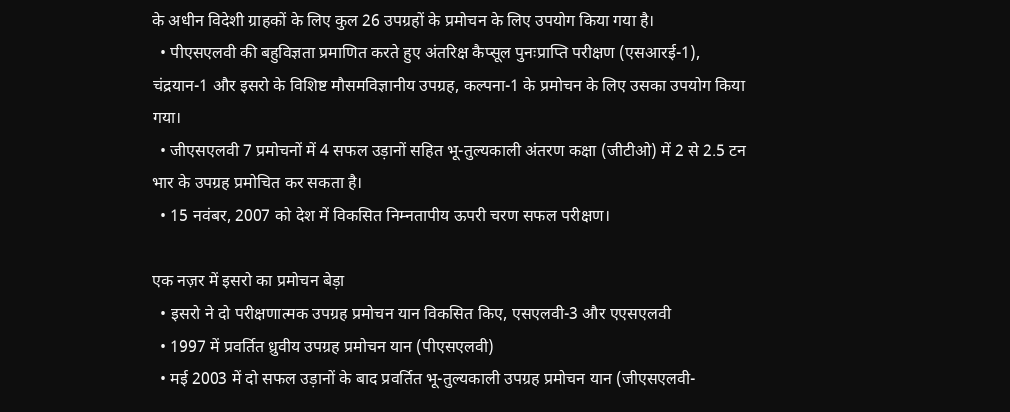के अधीन विदेशी ग्राहकों के लिए कुल 26 उपग्रहों के प्रमोचन के लिए उपयोग किया गया है।
  • पीएसएलवी की बहुविज्ञता प्रमाणित करते हुए अंतरिक्ष कैप्सूल पुनःप्राप्ति परीक्षण (एसआरई-1), चंद्रयान-1 और इसरो के विशिष्ट मौसमविज्ञानीय उपग्रह, कल्पना-1 के प्रमोचन के लिए उसका उपयोग किया गया।
  • जीएसएलवी 7 प्रमोचनों में 4 सफल उड़ानों सहित भू-तुल्यकाली अंतरण कक्षा (जीटीओ) में 2 से 2.5 टन भार के उपग्रह प्रमोचित कर सकता है।
  • 15 नवंबर, 2007 को देश में विकसित निम्नतापीय ऊपरी चरण सफल परीक्षण।

एक नज़र में इसरो का प्रमोचन बेड़ा
  • इसरो ने दो परीक्षणात्मक उपग्रह प्रमोचन यान विकसित किए, एसएलवी-3 और एएसएलवी
  • 1997 में प्रवर्तित ध्रुवीय उपग्रह प्रमोचन यान (पीएसएलवी)
  • मई 2003 में दो सफल उड़ानों के बाद प्रवर्तित भू-तुल्यकाली उपग्रह प्रमोचन यान (जीएसएलवी-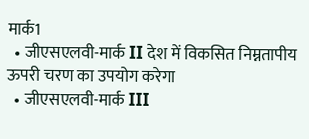मार्क1
  • जीएसएलवी-मार्क II देश में विकसित निम्नतापीय ऊपरी चरण का उपयोग करेगा
  • जीएसएलवी-मार्क III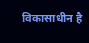विकासाधीन है